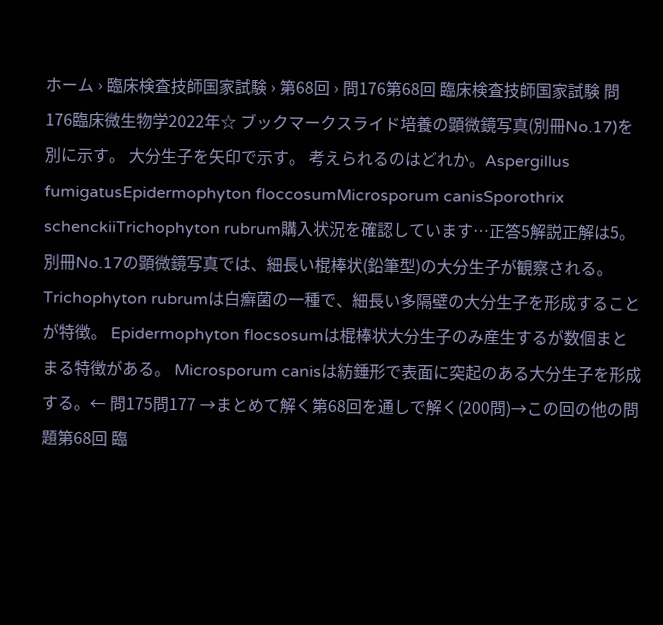ホーム › 臨床検査技師国家試験 › 第68回 › 問176第68回 臨床検査技師国家試験 問176臨床微生物学2022年☆ ブックマークスライド培養の顕微鏡写真(別冊No.17)を別に示す。 大分生子を矢印で示す。 考えられるのはどれか。Aspergillus fumigatusEpidermophyton floccosumMicrosporum canisSporothrix schenckiiTrichophyton rubrum購入状況を確認しています…正答5解説正解は5。 別冊No.17の顕微鏡写真では、細長い棍棒状(鉛筆型)の大分生子が観察される。 Trichophyton rubrumは白癬菌の一種で、細長い多隔壁の大分生子を形成することが特徴。 Epidermophyton flocsosumは棍棒状大分生子のみ産生するが数個まとまる特徴がある。 Microsporum canisは紡錘形で表面に突起のある大分生子を形成する。← 問175問177 →まとめて解く第68回を通しで解く(200問)→この回の他の問題第68回 臨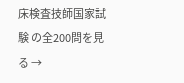床検査技師国家試験 の全200問を見る →